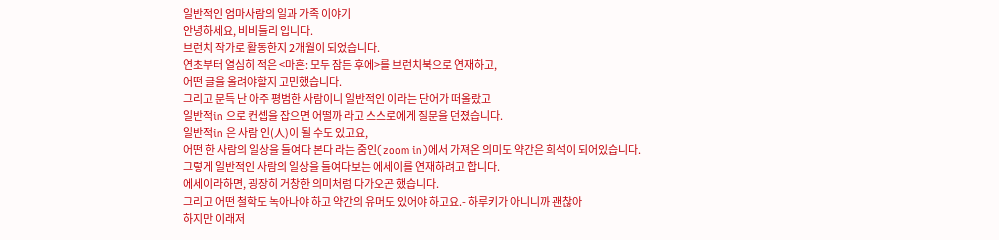일반적인 엄마사람의 일과 가족 이야기
안녕하세요, 비비들리 입니다.
브런치 작가로 활동한지 2개월이 되었습니다.
연초부터 열심히 적은 <마흔: 모두 잠든 후에>를 브런치북으로 연재하고,
어떤 글을 올려야할지 고민했습니다.
그리고 문득 난 아주 평범한 사람이니 일반적인 이라는 단어가 떠올랐고
일반적in 으로 컨셉을 잡으면 어떨까 라고 스스로에게 질문을 던졌습니다.
일반적in 은 사람 인(人)이 될 수도 있고요,
어떤 한 사람의 일상을 들여다 본다 라는 줌인(zoom in)에서 가져온 의미도 약간은 희석이 되어있습니다.
그렇게 일반적인 사람의 일상을 들여다보는 에세이를 연재하려고 합니다.
에세이라하면, 굉장히 거창한 의미처럼 다가오곤 했습니다.
그리고 어떤 철학도 녹아나야 하고 약간의 유머도 있어야 하고요.- 하루키가 아니니까 괜찮아
하지만 이래저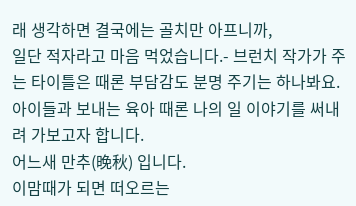래 생각하면 결국에는 골치만 아프니까,
일단 적자라고 마음 먹었습니다.- 브런치 작가가 주는 타이틀은 때론 부담감도 분명 주기는 하나봐요.
아이들과 보내는 육아 때론 나의 일 이야기를 써내려 가보고자 합니다.
어느새 만추(晩秋) 입니다.
이맘때가 되면 떠오르는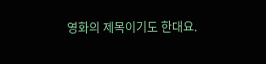영화의 제목이기도 한대요.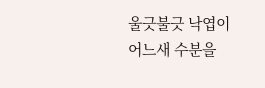울긋불긋 낙엽이 어느새 수분을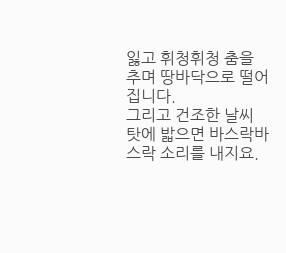잃고 휘청휘청 춤을 추며 땅바닥으로 떨어집니다.
그리고 건조한 날씨 탓에 밟으면 바스락바스락 소리를 내지요.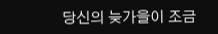당신의 늦가을이 조금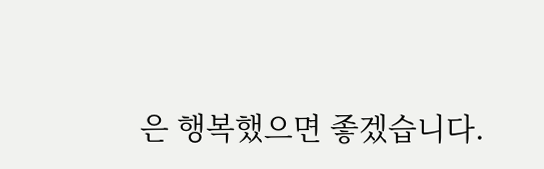은 행복했으면 좋겠습니다.